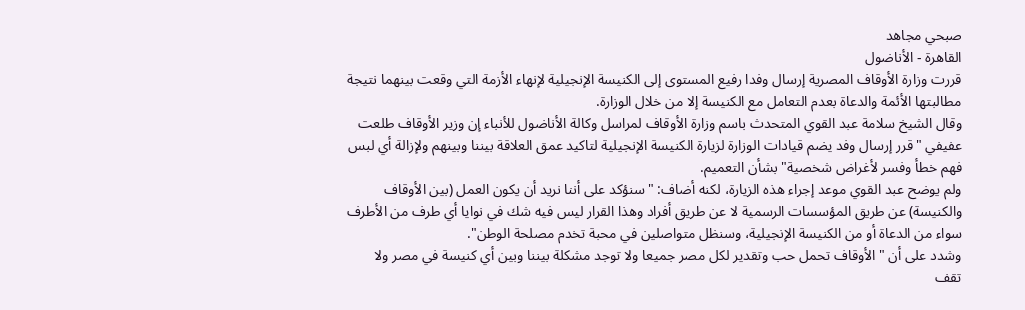صبحي مجاهد
القاهرة - الأناضول
قررت وزارة الأوقاف المصرية إرسال وفدا رفيع المستوى إلى الكنيسة الإنجيلية لإنهاء الأزمة التي وقعت بينهما نتيجة مطالبتها الأئمة والدعاة بعدم التعامل مع الكنيسة إلا من خلال الوزارة.
وقال الشيخ سلامة عبد القوي المتحدث باسم وزارة الأوقاف لمراسل وكالة الأناضول للأنباء إن وزير الأوقاف طلعت عفيفي "قرر إرسال وفد يضم قيادات الوزارة لزيارة الكنيسة الإنجيلية لتاكيد عمق العلاقة بيننا وبينهم ولإزالة أي لبس فهم خطأ وفسر لأغراض شخصية" بشأن التعميم.
ولم يوضح عبد القوي موعد إجراء هذه الزيارة، لكنه أضاف: "سنؤكد على أننا نريد أن يكون العمل (بين الأوقاف والكنيسة) عن طريق المؤسسات الرسمية لا عن طريق أفراد وهذا القرار ليس فيه شك في نوايا أي طرف من الأطرف سواء من الدعاة أو من الكنيسة الإنجيلية، وسنظل متواصلين في محبة تخدم مصلحة الوطن".
وشدد على أن "الأوقاف تحمل حب وتقدير لكل مصر جميعا ولا توجد مشكلة بيننا وبين أي كنيسة في مصر ولا تقف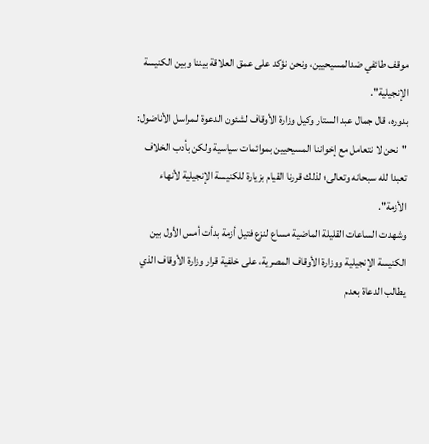موقف طائفي ضدالمسيحيين، ونحن نؤكد على عمق العلاقة بيننا وبين الكنيسة الإنجيلية".
بدوره، قال جمال عبد الستار وكيل وزارة الأوقاف لشئون الدعوة لـمراسل الأناضول: "نحن لا نتعامل مع إخواننا المسيحيين بموائمات سياسية ولكن بأدب الخلاف تعبدا لله سبحانه وتعالى؛ لذلك قررنا القيام بزيارة للكنيسة الإنجيلية لأنهاء الأزمة".
وشهدت الساعات القليلة الماضية مساع لنزع فتيل أزمة بدأت أمس الأول بين الكنيسة الإنجيلية ووزارة الأوقاف المصرية، على خلفية قرار وزارة الأوقاف الذي يطالب الدعاة بعدم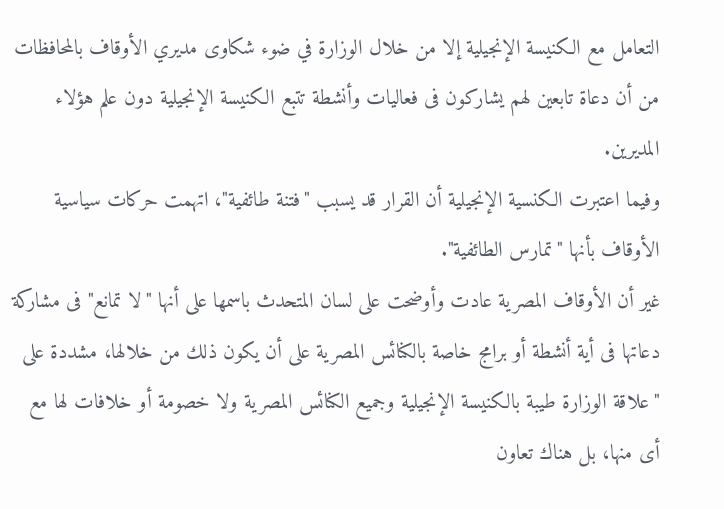التعامل مع الكنيسة الإنجيلية إلا من خلال الوزارة في ضوء شكاوى مديري الأوقاف بالمحافظات من أن دعاة تابعين لهم يشاركون فى فعاليات وأنشطة تتبع الكنيسة الإنجيلية دون علم هؤلاء المديرين.
وفيما اعتبرت الكنسية الإنجيلية أن القرار قد يسبب "فتنة طائفية"، اتهمت حركات سياسية الأوقاف بأنها "تمارس الطائفية".
غير أن الأوقاف المصرية عادت وأوضحت على لسان المتحدث باسمها على أنها "لا تمانع" فى مشاركة دعاتها فى أية أنشطة أو برامج خاصة بالكنائس المصرية على أن يكون ذلك من خلالها، مشددة على "علاقة الوزارة طيبة بالكنيسة الإنجيلية وجميع الكنائس المصرية ولا خصومة أو خلافات لها مع أى منها، بل هناك تعاون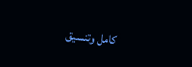كامل وتنسيق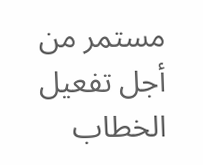مستمر من أجل تفعيل الخطاب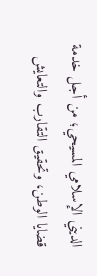الديني الإسلامي المسيحي؛ من أجل خدمة قضايا الوطن، وتحقيق التقارب والتعايش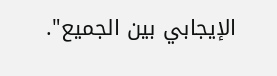الإيجابي بين الجميع".